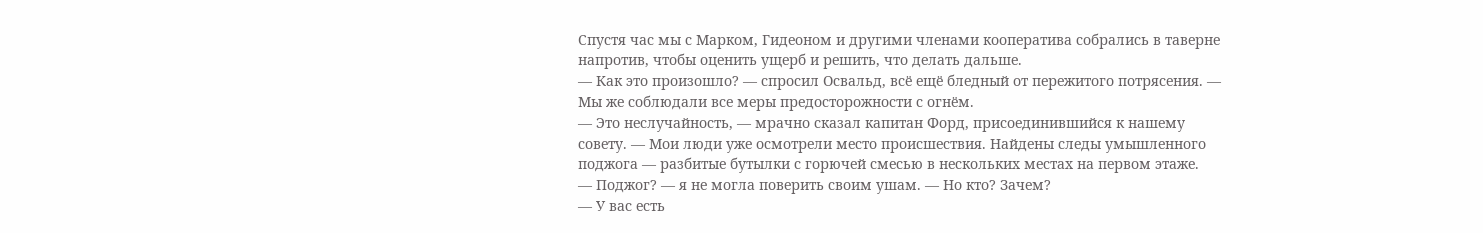Спустя час мы с Марком, Гидеоном и другими членами кооператива собрались в таверне напротив, чтобы оценить ущерб и решить, что делать дальше.
— Как это произошло? — спросил Освальд, всё ещё бледный от пережитого потрясения. — Мы же соблюдали все меры предосторожности с огнём.
— Это неслучайность, — мрачно сказал капитан Форд, присоединившийся к нашему совету. — Мои люди уже осмотрели место происшествия. Найдены следы умышленного поджога — разбитые бутылки с горючей смесью в нескольких местах на первом этаже.
— Поджог? — я не могла поверить своим ушам. — Но кто? Зачем?
— У вас есть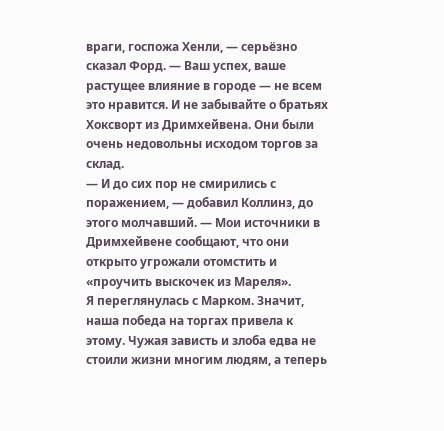враги, госпожа Хенли, — серьёзно сказал Форд. — Ваш успех, ваше растущее влияние в городе — не всем это нравится. И не забывайте о братьях Хоксворт из Дримхейвена. Они были очень недовольны исходом торгов за склад.
— И до сих пор не смирились с поражением, — добавил Коллинз, до этого молчавший. — Мои источники в Дримхейвене сообщают, что они открыто угрожали отомстить и «проучить выскочек из Мареля».
Я переглянулась с Марком. Значит, наша победа на торгах привела к этому. Чужая зависть и злоба едва не стоили жизни многим людям, а теперь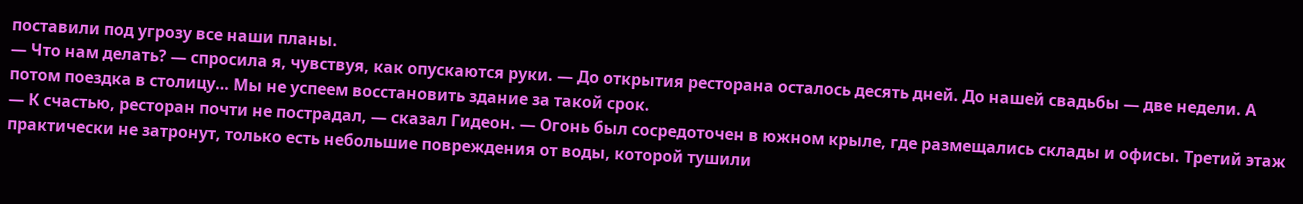поставили под угрозу все наши планы.
— Что нам делать? — спросила я, чувствуя, как опускаются руки. — До открытия ресторана осталось десять дней. До нашей свадьбы — две недели. А потом поездка в столицу… Мы не успеем восстановить здание за такой срок.
— К счастью, ресторан почти не пострадал, — сказал Гидеон. — Огонь был сосредоточен в южном крыле, где размещались склады и офисы. Третий этаж практически не затронут, только есть небольшие повреждения от воды, которой тушили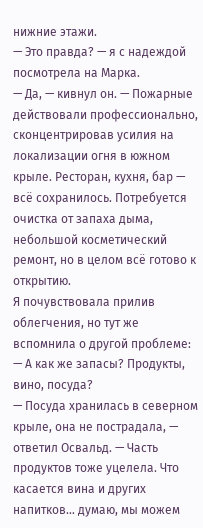нижние этажи.
— Это правда? — я с надеждой посмотрела на Марка.
— Да, — кивнул он. — Пожарные действовали профессионально, сконцентрировав усилия на локализации огня в южном крыле. Ресторан, кухня, бар — всё сохранилось. Потребуется очистка от запаха дыма, небольшой косметический ремонт, но в целом всё готово к открытию.
Я почувствовала прилив облегчения, но тут же вспомнила о другой проблеме:
— А как же запасы? Продукты, вино, посуда?
— Посуда хранилась в северном крыле, она не пострадала, — ответил Освальд. — Часть продуктов тоже уцелела. Что касается вина и других напитков… думаю, мы можем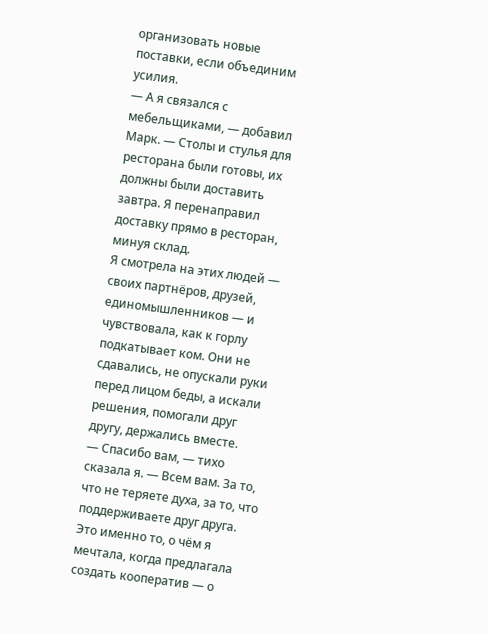организовать новые поставки, если объединим усилия.
— А я связался с мебельщиками, — добавил Марк. — Столы и стулья для ресторана были готовы, их должны были доставить завтра. Я перенаправил доставку прямо в ресторан, минуя склад.
Я смотрела на этих людей — своих партнёров, друзей, единомышленников — и чувствовала, как к горлу подкатывает ком. Они не сдавались, не опускали руки перед лицом беды, а искали решения, помогали друг другу, держались вместе.
— Спасибо вам, — тихо сказала я. — Всем вам. За то, что не теряете духа, за то, что поддерживаете друг друга. Это именно то, о чём я мечтала, когда предлагала создать кооператив — о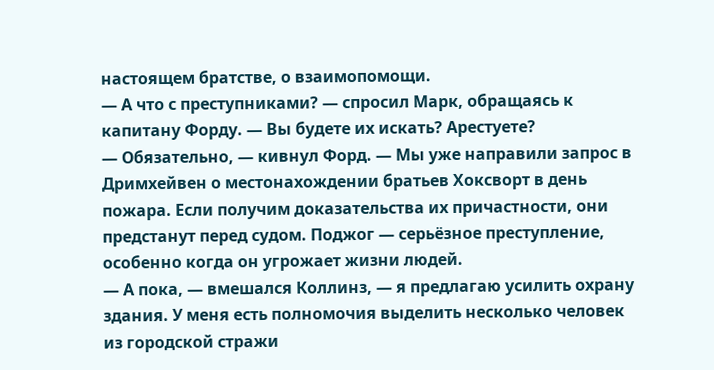настоящем братстве, о взаимопомощи.
— А что с преступниками? — спросил Марк, обращаясь к капитану Форду. — Вы будете их искать? Арестуете?
— Обязательно, — кивнул Форд. — Мы уже направили запрос в Дримхейвен о местонахождении братьев Хоксворт в день пожара. Если получим доказательства их причастности, они предстанут перед судом. Поджог — серьёзное преступление, особенно когда он угрожает жизни людей.
— А пока, — вмешался Коллинз, — я предлагаю усилить охрану здания. У меня есть полномочия выделить несколько человек из городской стражи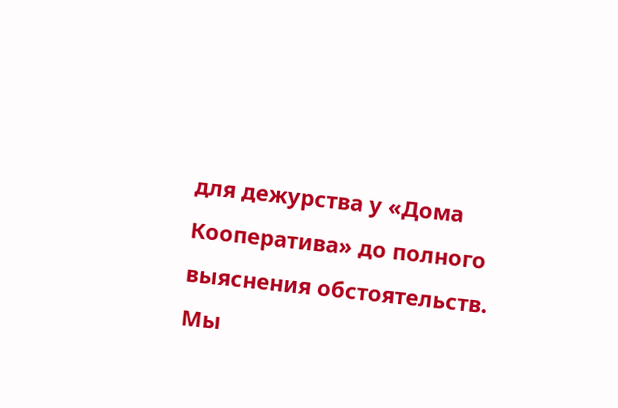для дежурства у «Дома Кооператива» до полного выяснения обстоятельств.
Мы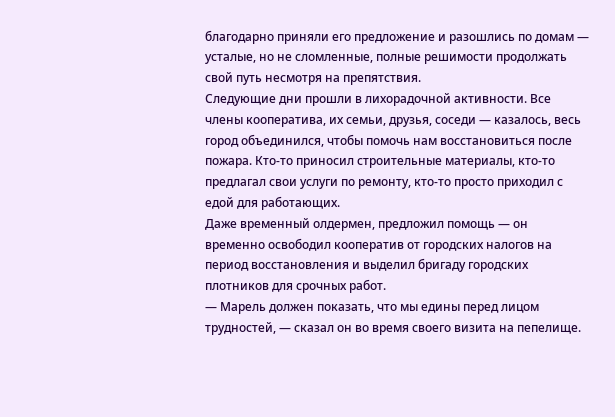благодарно приняли его предложение и разошлись по домам — усталые, но не сломленные, полные решимости продолжать свой путь несмотря на препятствия.
Следующие дни прошли в лихорадочной активности. Все члены кооператива, их семьи, друзья, соседи — казалось, весь город объединился, чтобы помочь нам восстановиться после пожара. Кто-то приносил строительные материалы, кто-то предлагал свои услуги по ремонту, кто-то просто приходил с едой для работающих.
Даже временный олдермен, предложил помощь — он временно освободил кооператив от городских налогов на период восстановления и выделил бригаду городских плотников для срочных работ.
— Марель должен показать, что мы едины перед лицом трудностей, — сказал он во время своего визита на пепелище.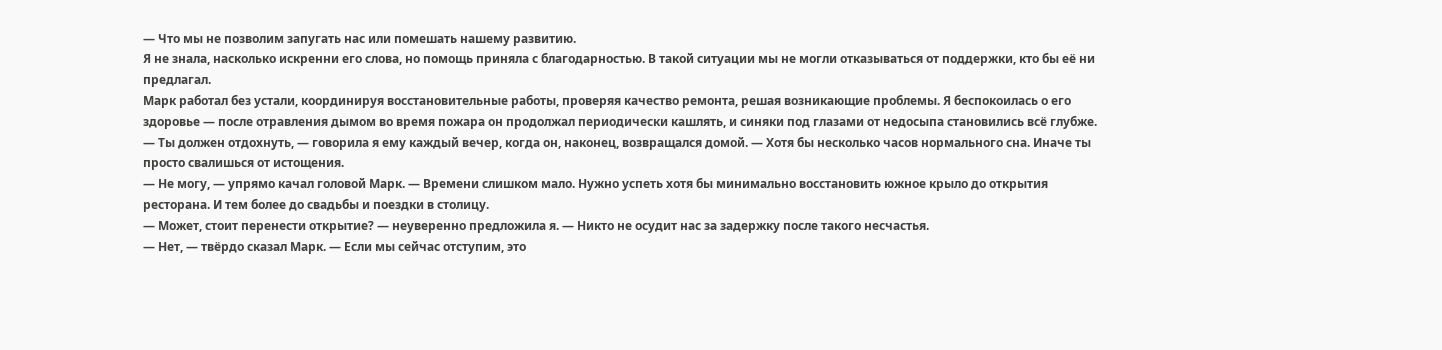— Что мы не позволим запугать нас или помешать нашему развитию.
Я не знала, насколько искренни его слова, но помощь приняла с благодарностью. В такой ситуации мы не могли отказываться от поддержки, кто бы её ни предлагал.
Марк работал без устали, координируя восстановительные работы, проверяя качество ремонта, решая возникающие проблемы. Я беспокоилась о его здоровье — после отравления дымом во время пожара он продолжал периодически кашлять, и синяки под глазами от недосыпа становились всё глубже.
— Ты должен отдохнуть, — говорила я ему каждый вечер, когда он, наконец, возвращался домой. — Хотя бы несколько часов нормального сна. Иначе ты просто свалишься от истощения.
— Не могу, — упрямо качал головой Марк. — Времени слишком мало. Нужно успеть хотя бы минимально восстановить южное крыло до открытия ресторана. И тем более до свадьбы и поездки в столицу.
— Может, стоит перенести открытие? — неуверенно предложила я. — Никто не осудит нас за задержку после такого несчастья.
— Нет, — твёрдо сказал Марк. — Если мы сейчас отступим, это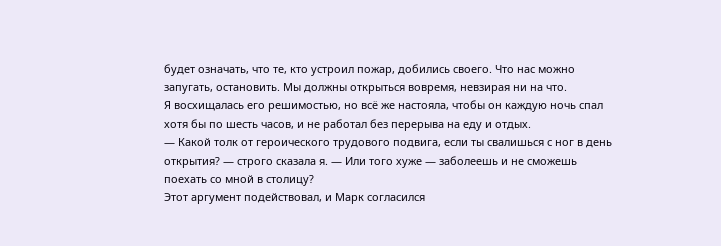будет означать, что те, кто устроил пожар, добились своего. Что нас можно запугать, остановить. Мы должны открыться вовремя, невзирая ни на что.
Я восхищалась его решимостью, но всё же настояла, чтобы он каждую ночь спал хотя бы по шесть часов, и не работал без перерыва на еду и отдых.
— Какой толк от героического трудового подвига, если ты свалишься с ног в день открытия? — строго сказала я. — Или того хуже — заболеешь и не сможешь поехать со мной в столицу?
Этот аргумент подействовал, и Марк согласился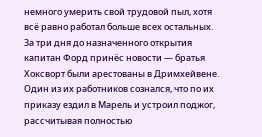немного умерить свой трудовой пыл, хотя всё равно работал больше всех остальных.
За три дня до назначенного открытия капитан Форд принёс новости — братья Хоксворт были арестованы в Дримхейвене. Один из их работников сознался, что по их приказу ездил в Марель и устроил поджог, рассчитывая полностью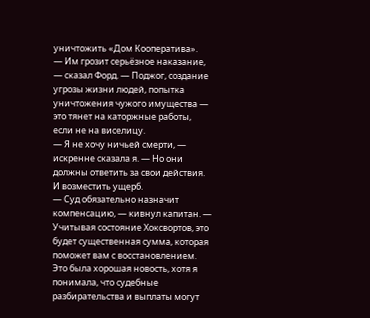уничтожить «Дом Кооператива».
— Им грозит серьёзное наказание, — сказал Форд. — Поджог, создание угрозы жизни людей, попытка уничтожения чужого имущества — это тянет на каторжные работы, если не на виселицу.
— Я не хочу ничьей смерти, — искренне сказала я. — Но они должны ответить за свои действия. И возместить ущерб.
— Суд обязательно назначит компенсацию, — кивнул капитан. — Учитывая состояние Хоксвортов, это будет существенная сумма, которая поможет вам с восстановлением.
Это была хорошая новость, хотя я понимала, что судебные разбирательства и выплаты могут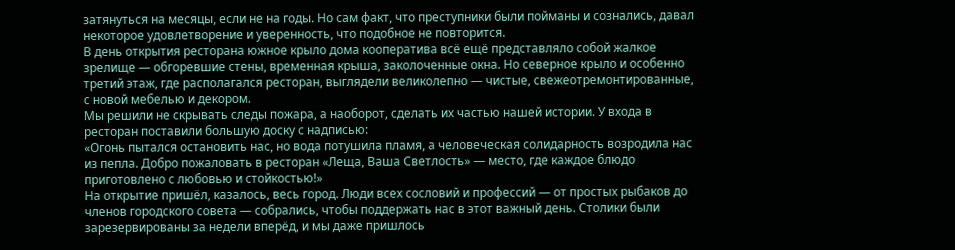затянуться на месяцы, если не на годы. Но сам факт, что преступники были пойманы и сознались, давал некоторое удовлетворение и уверенность, что подобное не повторится.
В день открытия ресторана южное крыло дома кооператива всё ещё представляло собой жалкое зрелище — обгоревшие стены, временная крыша, заколоченные окна. Но северное крыло и особенно третий этаж, где располагался ресторан, выглядели великолепно — чистые, свежеотремонтированные, с новой мебелью и декором.
Мы решили не скрывать следы пожара, а наоборот, сделать их частью нашей истории. У входа в ресторан поставили большую доску с надписью:
«Огонь пытался остановить нас, но вода потушила пламя, а человеческая солидарность возродила нас из пепла. Добро пожаловать в ресторан «Леща, Ваша Светлость» — место, где каждое блюдо приготовлено с любовью и стойкостью!»
На открытие пришёл, казалось, весь город. Люди всех сословий и профессий — от простых рыбаков до членов городского совета — собрались, чтобы поддержать нас в этот важный день. Столики были зарезервированы за недели вперёд, и мы даже пришлось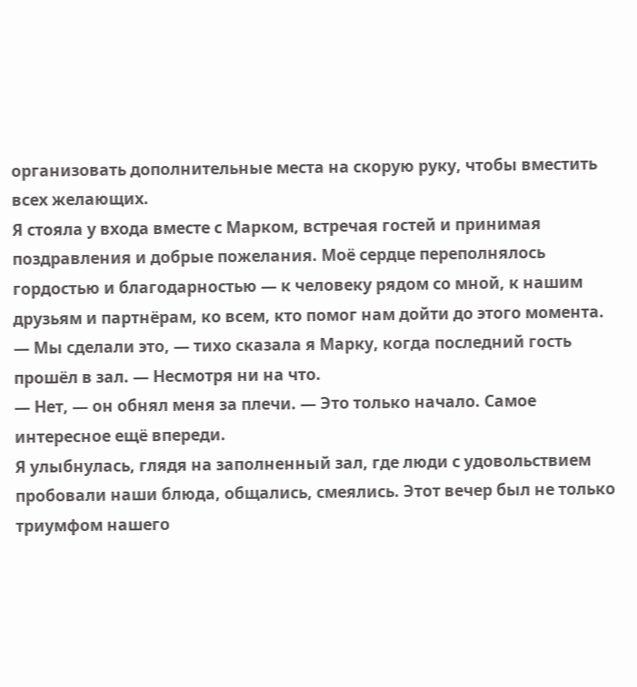организовать дополнительные места на скорую руку, чтобы вместить всех желающих.
Я стояла у входа вместе с Марком, встречая гостей и принимая поздравления и добрые пожелания. Моё сердце переполнялось гордостью и благодарностью — к человеку рядом со мной, к нашим друзьям и партнёрам, ко всем, кто помог нам дойти до этого момента.
— Мы сделали это, — тихо сказала я Марку, когда последний гость прошёл в зал. — Несмотря ни на что.
— Нет, — он обнял меня за плечи. — Это только начало. Самое интересное ещё впереди.
Я улыбнулась, глядя на заполненный зал, где люди с удовольствием пробовали наши блюда, общались, смеялись. Этот вечер был не только триумфом нашего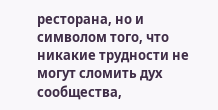ресторана, но и символом того, что никакие трудности не могут сломить дух сообщества,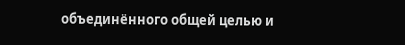объединённого общей целью и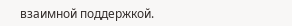взаимной поддержкой.